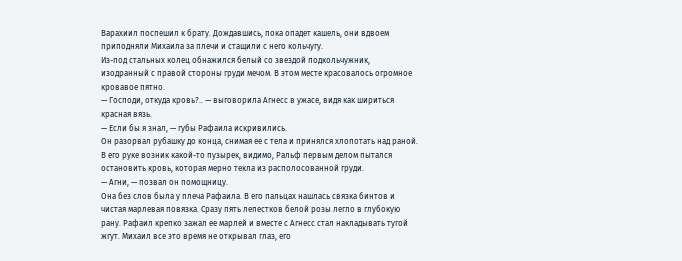Варахиил поспешил к брату. Дождавшись, пока опадет кашель, они вдвоем приподняли Михаила за плечи и стащили с него кольчугу.
Из-под стальных колец обнажился белый со звездой подкольчужник, изодранный с правой стороны груди мечом. В этом месте красовалось огромное кровавое пятно.
— Господи, откуда кровь?.. — выговорила Агнесс в ужасе, видя как шириться красная вязь.
— Если бы я знал, — губы Рафаила искривились.
Он разорвал рубашку до конца, снимая ее с тела и принялся хлопотать над раной. В его руке возник какой-то пузырек, видимо, Ральф первым делом пытался остановить кровь, которая мерно текла из располосованной груди.
— Агни, — позвал он помощницу.
Она без слов была у плеча Рафаила. В его пальцах нашлась связка бинтов и чистая марлевая повязка. Сразу пять лепестков белой розы легло в глубокую рану. Рафаил крепко зажал ее марлей и вместе с Агнесс стал накладывать тугой жгут. Михаил все это время не открывал глаз, его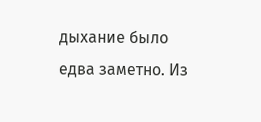дыхание было едва заметно. Из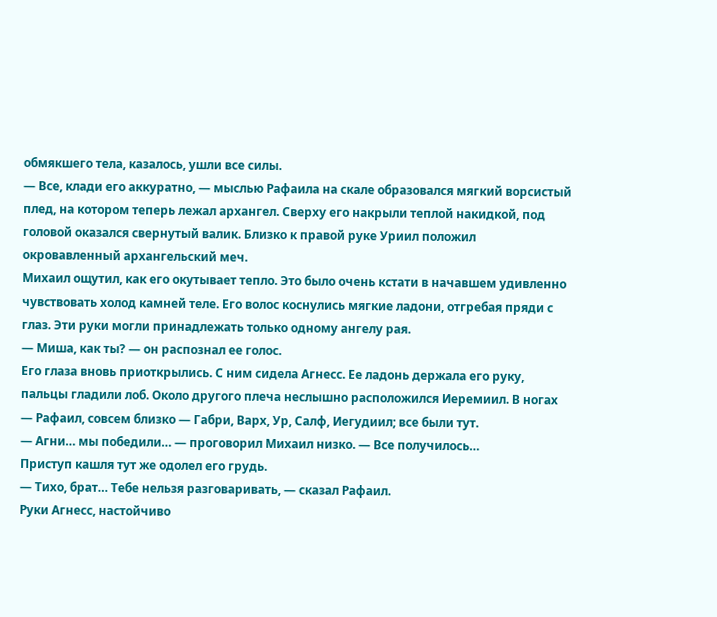обмякшего тела, казалось, ушли все силы.
— Все, клади его аккуратно, — мыслью Рафаила на скале образовался мягкий ворсистый плед, на котором теперь лежал архангел. Сверху его накрыли теплой накидкой, под головой оказался свернутый валик. Близко к правой руке Уриил положил окровавленный архангельский меч.
Михаил ощутил, как его окутывает тепло. Это было очень кстати в начавшем удивленно чувствовать холод камней теле. Его волос коснулись мягкие ладони, отгребая пряди с глаз. Эти руки могли принадлежать только одному ангелу рая.
— Миша, как ты? — он распознал ее голос.
Его глаза вновь приоткрылись. С ним сидела Агнесс. Ее ладонь держала его руку, пальцы гладили лоб. Около другого плеча неслышно расположился Иеремиил. В ногах — Рафаил, совсем близко — Габри, Варх, Ур, Салф, Иегудиил; все были тут.
— Агни… мы победили… — проговорил Михаил низко. — Все получилось…
Приступ кашля тут же одолел его грудь.
— Тихо, брат… Тебе нельзя разговаривать, — сказал Рафаил.
Руки Агнесс, настойчиво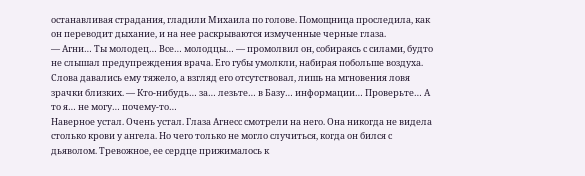останавливая страдания, гладили Михаила по голове. Помощница проследила, как он переводит дыхание, и на нее раскрываются измученные черные глаза.
— Агни… Ты молодец… Все… молодцы… — промолвил он, собираясь с силами, будто не слышал предупреждения врача. Его губы умолкли, набирая побольше воздуха. Слова давались ему тяжело, а взгляд его отсутствовал, лишь на мгновения ловя зрачки близких. — Кто-нибудь… за… лезьте… в Базу… информации… Проверьте… А то я… не могу… почему-то…
Наверное устал. Очень устал. Глаза Агнесс смотрели на него. Она никогда не видела столько крови у ангела. Но чего только не могло случиться, когда он бился с дьяволом. Тревожное, ее сердце прижималось к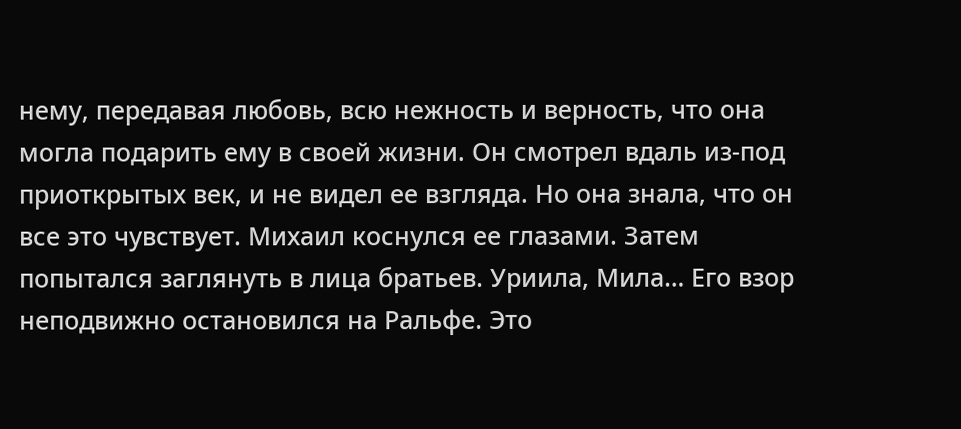нему, передавая любовь, всю нежность и верность, что она могла подарить ему в своей жизни. Он смотрел вдаль из-под приоткрытых век, и не видел ее взгляда. Но она знала, что он все это чувствует. Михаил коснулся ее глазами. Затем попытался заглянуть в лица братьев. Уриила, Мила… Его взор неподвижно остановился на Ральфе. Это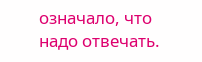означало, что надо отвечать.